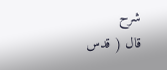شرح
قال ( قدس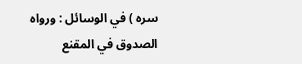سره ) في الوسائل : ورواه الصدوق في المقنع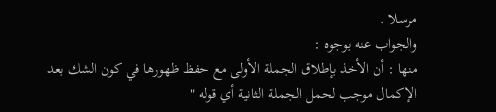مرسلا .
والجواب عنه بوجوه :
منها : أن الأخذ بإطلاق الجملة الأولى مع حفظ ظهورها في كون الشك بعد
الإكمال موجب لحمل الجملة الثانية أي قوله "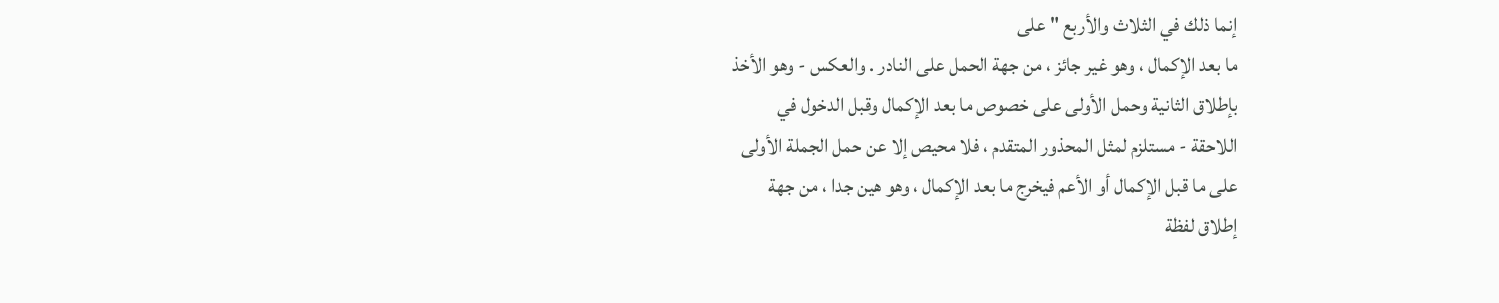إنما ذلك في الثلاث والأربع " على
ما بعد الإكمال ، وهو غير جائز ، من جهة الحمل على النادر . والعكس - وهو الأخذ
بإطلاق الثانية وحمل الأولى على خصوص ما بعد الإكمال وقبل الدخول في
اللاحقة - مستلزم لمثل المحذور المتقدم ، فلا محيص إلا عن حمل الجملة الأولى
على ما قبل الإكمال أو الأعم فيخرج ما بعد الإكمال ، وهو هين جدا ، من جهة
إطلاق لفظة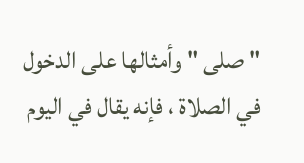" صلى " وأمثالها على الدخول في الصلاة ، فإنه يقال في اليوم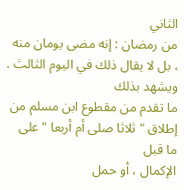الثاني
من رمضان : إنه مضى يومان منه ، بل لا يقال ذلك في اليوم الثالث . ويشهد بذلك
ما تقدم من مقطوع ابن مسلم من إطلاق " ثلاثا صلى أم أربعا " على ما قبل
الإكمال ، أو حمل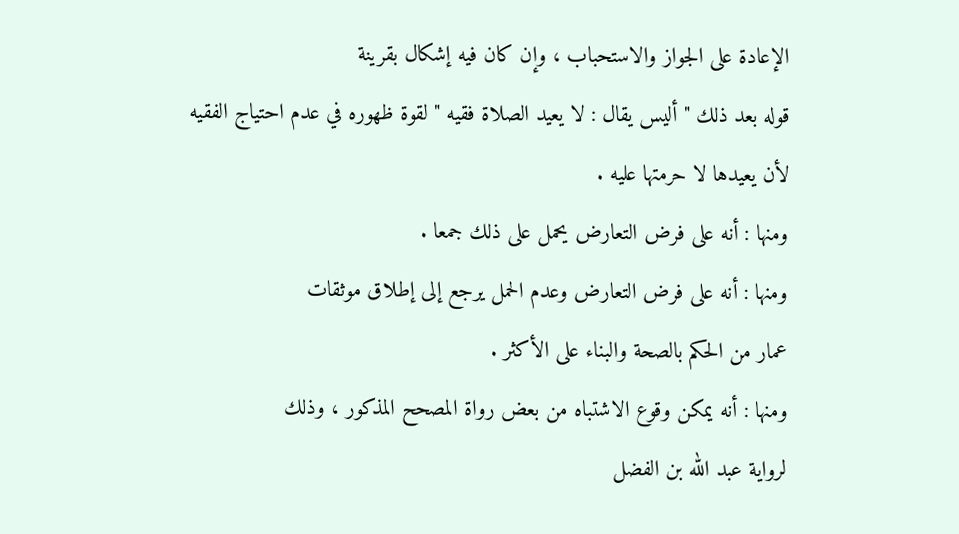الإعادة على الجواز والاستحباب ، وإن كان فيه إشكال بقرينة
قوله بعد ذلك " أليس يقال : لا يعيد الصلاة فقيه " لقوة ظهوره في عدم احتياج الفقيه
لأن يعيدها لا حرمتها عليه .
ومنها : أنه على فرض التعارض يحمل على ذلك جمعا .
ومنها : أنه على فرض التعارض وعدم الحمل يرجع إلى إطلاق موثقات
عمار من الحكم بالصحة والبناء على الأكثر .
ومنها : أنه يمكن وقوع الاشتباه من بعض رواة المصحح المذكور ، وذلك
لرواية عبد الله بن الفضل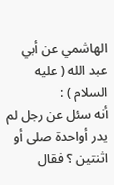الهاشمي عن أبي عبد الله ( عليه السلام ) :
أنه سئل عن رجل لم يدر أواحدة صلى أو اثنتين ؟ فقال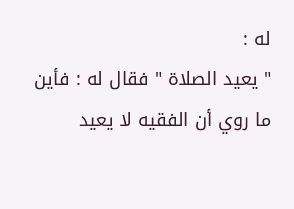له :
" يعيد الصلاة " فقال له : فأين ما روي أن الفقيه لا يعيد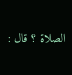الصلاة ؟ قال :